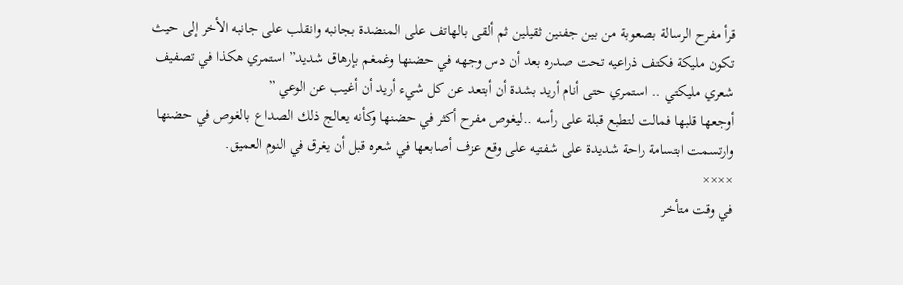قرأ مفرح الرسالة بصعوبة من بين جفنين ثقيلين ثم ألقى بالهاتف على المنضدة بجانبه وانقلب على جانبه الأخر إلى حيث تكون مليكة فكتف ذراعيه تحت صدره بعد أن دس وجهه في حضنها وغمغم بإرهاق شديد” استمري هكذا في تصفيف شعري مليكتي .. استمري حتى أنام أريد بشدة أن أبتعد عن كل شيء أريد أن أغيب عن الوعي ”
أوجعها قلبها فمالت لتطبع قبلة على رأسه ..ليغوص مفرح أكثر في حضنها وكأنه يعالج ذلك الصداع بالغوص في حضنها وارتسمت ابتسامة راحة شديدة على شفتيه على وقع عزف أصابعها في شعره قبل أن يغرق في النوم العميق.
××××
في وقت متأخر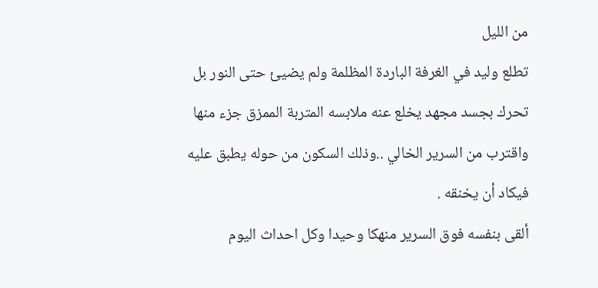من الليل
تطلع وليد في الغرفة الباردة المظلمة ولم يضيئ حتى النور بل تحرك بجسد مجهد يخلع عنه ملابسه المتربة الممزق جزء منها واقترب من السرير الخالي ..وذلك السكون من حوله يطبق عليه فيكاد أن يخنقه .
ألقى بنفسه فوق السرير منهكا وحيدا وكل احداث اليوم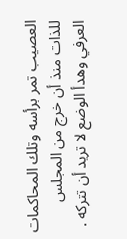العصيب تمر برأسه وتلك المحاكمات للذات منذ أن خرج من المجلس العرفي وهدأ الوضع لا تريد أن تتركه .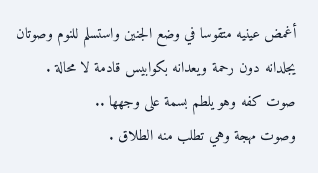أغمض عينيه متقوسا في وضع الجنين واستسلم للنوم وصوتان يجلدانه دون رحمة ويعدانه بكوابيس قادمة لا محالة .
صوت كفه وهو يلطم بسمة على وجهها ..
وصوت مهجة وهي تطلب منه الطلاق .